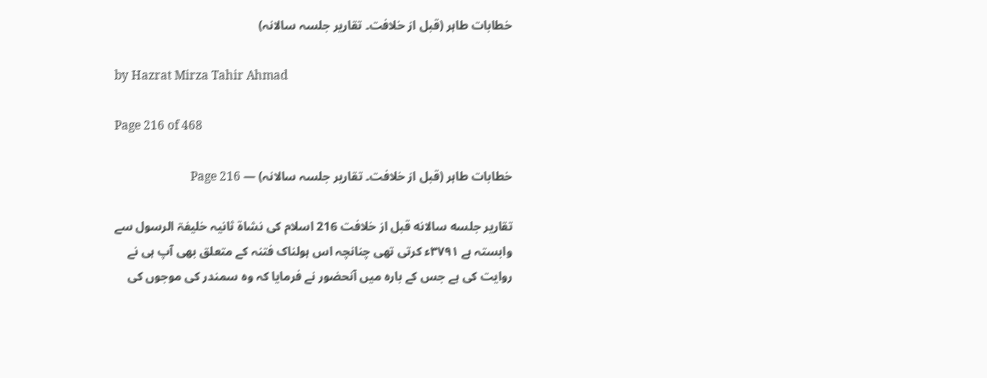خطابات طاہر (قبل از خلافت۔ تقاریر جلسہ سالانہ)

by Hazrat Mirza Tahir Ahmad

Page 216 of 468

خطابات طاہر (قبل از خلافت۔ تقاریر جلسہ سالانہ) — Page 216

تقاریر جلسه سالانه قبل از خلافت 216 اسلام کی نشاۃ ثانیہ خلیفۃ الرسول سے وابستہ ہے ۳۷۹۱ء کرتی تھی چنانچہ اس ہولناک فتنہ کے متعلق بھی آپ ہی نے روایت کی ہے جس کے بارہ میں آنحضور نے فرمایا کہ وہ سمندر کی موجوں کی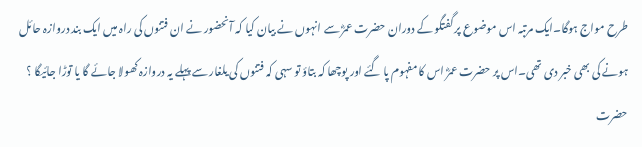طرح مواج ہوگا۔ایک مرتبہ اس موضوع پر گفتگو کے دوران حضرت عمرؓ سے انہوں نے بیان کیا کہ آنحضور نے ان فتنوں کی راہ میں ایک بند دروازہ حائل ہونے کی بھی خبر دی تھی۔اس پر حضرت عمرؓ اس کا مفہوم پا گئے اور پوچھا کہ بتاؤ تو سہی کہ فتنوں کی یلغار سے پہلے یہ دروازہ کھولا جائے گا یا توڑا جائیگا ؟ حضرت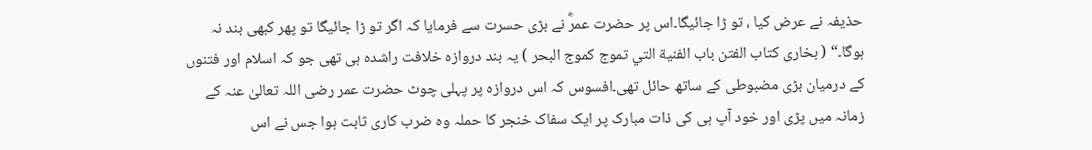حذیفہ نے عرض کیا ، تو ڑا جائیگا۔اس پر حضرت عمرؓ نے بڑی حسرت سے فرمایا کہ اگر تو ڑا جائیگا تو پھر کبھی بند نہ ہوگا۔“ ( بخاری کتاب الفتن باب الفنية التي تموج كموج البحر ) یہ بند دروازہ خلافت راشدہ ہی تھی جو کہ اسلام اور فتنوں کے درمیان بڑی مضبوطی کے ساتھ حائل تھی۔افسوس کہ اس دروازہ پر پہلی چوٹ حضرت عمر رضی اللہ تعالیٰ عنہ کے زمانہ میں پڑی اور خود آپ ہی کی ذات مبارک پر ایک سفاک خنجر کا حملہ وہ ضرب کاری ثابت ہوا جس نے اس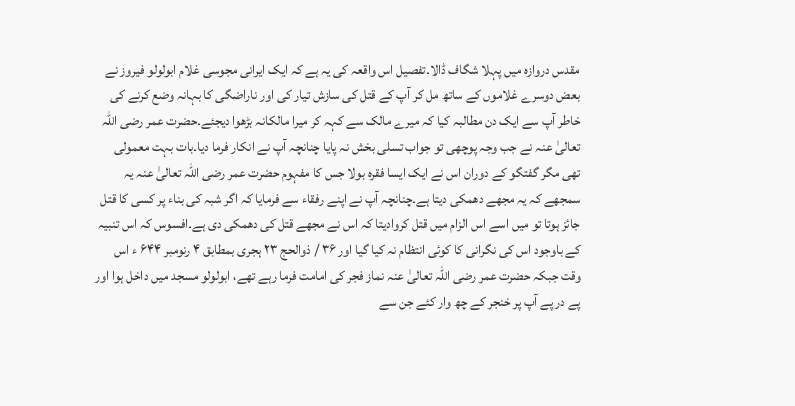مقدس دروازہ میں پہلا شگاف ڈالا۔تفصیل اس واقعہ کی یہ ہے کہ ایک ایرانی مجوسی غلام ابولولو فیروز نے بعض دوسرے غلاموں کے ساتھ مل کر آپ کے قتل کی سازش تیار کی اور ناراضگی کا بہانہ وضع کرنے کی خاطر آپ سے ایک دن مطالبہ کیا کہ میرے مالک سے کہہ کر میرا مالکانہ بڑھوا دیجئے۔حضرت عمر رضی اللہ تعالیٰ عنہ نے جب وجہ پوچھی تو جواب تسلی بخش نہ پایا چنانچہ آپ نے انکار فرما دیا۔بات بہت معمولی تھی مگر گفتگو کے دوران اس نے ایک ایسا فقرہ بولا جس کا مفہوم حضرت عمر رضی اللہ تعالیٰ عنہ یہ سمجھے کہ یہ مجھے دھمکی دیتا ہے۔چنانچہ آپ نے اپنے رفقاء سے فرمایا کہ اگر شبہ کی بناء پر کسی کا قتل جائز ہوتا تو میں اسے اس الزام میں قتل کروادیتا کہ اس نے مجھے قتل کی دھمکی دی ہے۔افسوس کہ اس تنبیہ کے باوجود اس کی نگرانی کا کوئی انتظام نہ کیا گیا اور ۳۶ / ذوالحج ۲۳ ہجری بمطابق ۴ رنومبر ۶۴۴ ء اس وقت جبکہ حضرت عمر رضی اللہ تعالیٰ عنہ نماز فجر کی امامت فرما رہے تھے، ابولولو مسجد میں داخل ہوا اور پے در پے آپ پر خنجر کے چھ وار کئے جن سے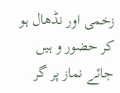زخمی اور نڈھال ہو کر حضور و ہیں جائے نماز پر گر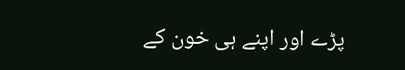پڑے اور اپنے ہی خون کے